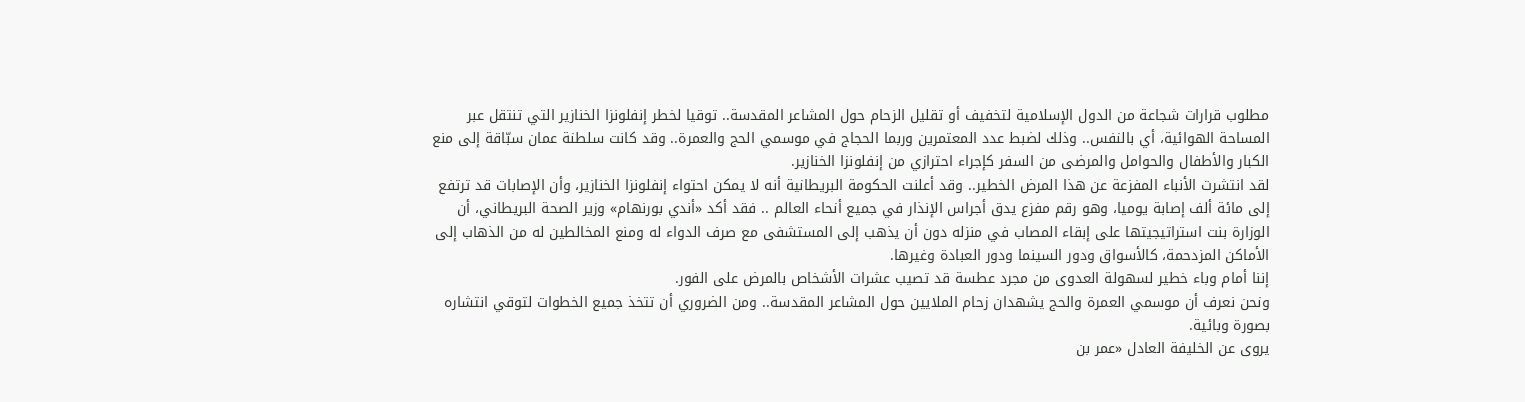مطلوب قرارات شجاعة من الدول الإسلامية لتخفيف أو تقليل الزحام حول المشاعر المقدسة.. توقيا لخطر إنفلونزا الخنازير التي تنتقل عبر المساحة الهوائية، أي بالنفس.. وذلك لضبط عدد المعتمرين وربما الحجاج في موسمي الحج والعمرة.. وقد كانت سلطنة عمان سبّاقة إلى منع الكبار والأطفال والحوامل والمرضى من السفر كإجراء احترازي من إنفلونزا الخنازير.
لقد انتشرت الأنباء المفزعة عن هذا المرض الخطير.. وقد أعلنت الحكومة البريطانية أنه لا يمكن احتواء إنفلونزا الخنازير، وأن الإصابات قد ترتفع إلى مائة ألف إصابة يوميا، وهو رقم مفزع يدق أجراس الإنذار في جميع أنحاء العالم .. فقد أكد «أندي بورنهام» وزير الصحة البريطاني، أن الوزارة بنت استراتيجيتها على إبقاء المصاب في منزله دون أن يذهب إلى المستشفى مع صرف الدواء له ومنع المخالطين له من الذهاب إلى الأماكن المزدحمة، كالأسواق ودور السينما ودور العبادة وغيرها.
إننا أمام وباء خطير لسهولة العدوى من مجرد عطسة قد تصيب عشرات الأشخاص بالمرض على الفور.
ونحن نعرف أن موسمي العمرة والحج يشهدان زحام الملايين حول المشاعر المقدسة.. ومن الضروري أن تتخذ جميع الخطوات لتوقي انتشاره بصورة وبائية.
يروى عن الخليفة العادل «عمر بن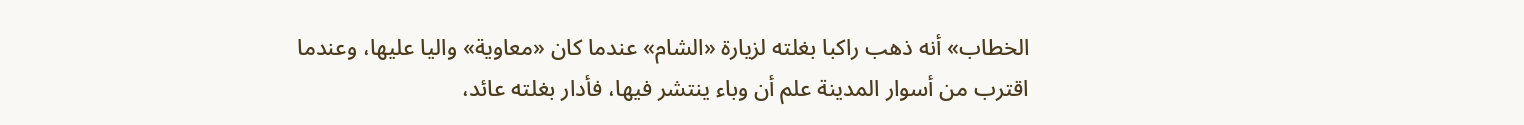الخطاب» أنه ذهب راكبا بغلته لزيارة «الشام» عندما كان «معاوية» واليا عليها، وعندما اقترب من أسوار المدينة علم أن وباء ينتشر فيها، فأدار بغلته عائد،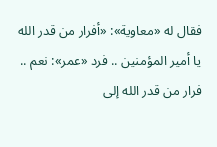فقال له «معاوية»: «أفرار من قدر الله يا أمير المؤمنين .. فرد «عمر»: نعم .. فرار من قدر الله إلى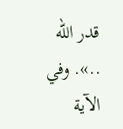قدر الله ..». وفي الآية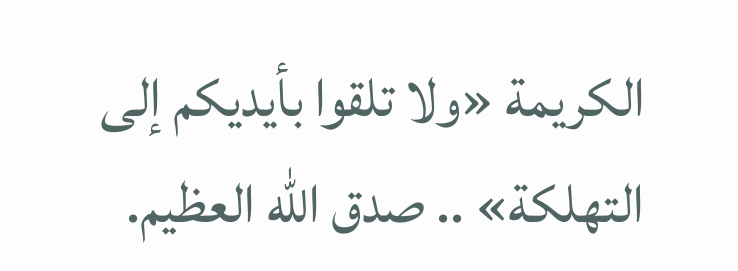الكريمة «ولا تلقوا بأيديكم إلى التهلكة» .. صدق الله العظيم.